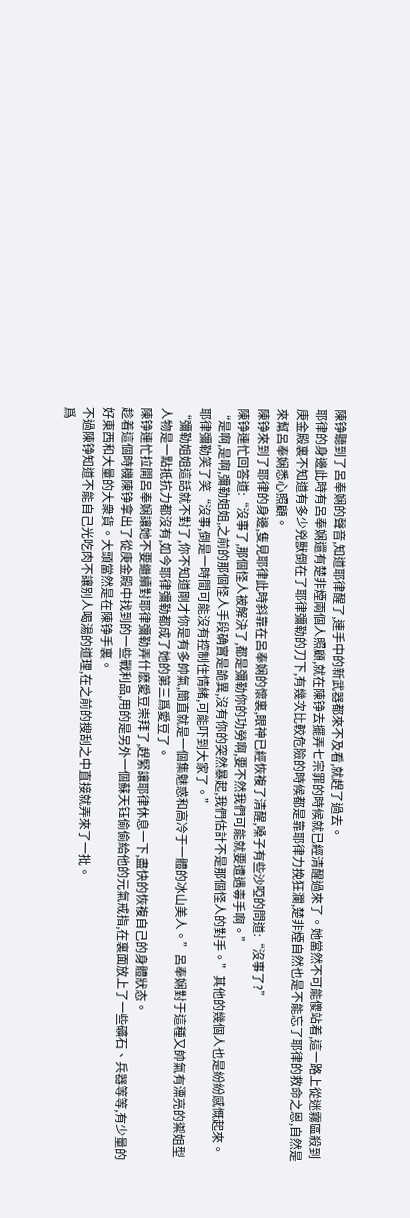陳铮聽到了呂奉娴的聲音,知道耶律醒了,連手中的新武器都來不及看,就趕了過去。
耶律的身邊此時有呂奉娴還有楚非煙兩個人照顧,就在陳铮去擺弄七宗罪的時候就已經清醒過來了。她當然不可能傻站着,這一路上從迷霧區殺到庚金殿裏不知道有多少兇獸倒在了耶律彌勒的刀下,有幾次比較危險的時候都是靠耶律力挽狂瀾,楚非煙自然也是不能忘了耶律的救命之恩,自然是來幫呂奉娴悉心照顧。
陳铮來到了耶律的身邊,隻見耶律此時斜靠在呂奉娴的懷裏,眼神已經恢複了清醒,嗓子有些沙啞的問道:“沒事了?”
陳铮連忙回答道:“沒事了,那個怪人被解決了,都是彌勒你的功勞啊,要不然我們可能就要遭遇毒手啊。”
“是啊,是啊,彌勒姐姐,之前的那個怪人手段确實是詭異,沒有你的突然暴起,我們估計不是那個怪人的對手。”其他的幾個人也是紛紛感慨起來。
耶律彌勒笑了笑“沒事,倒是一時間可能沒有控制住情緒,可能吓到大家了。”
“彌勒姐姐這話就不對了,你不知道剛才你是有多帥氣,簡直就是一個集魅惑和高冷于一體的冰山美人。”呂奉娴對于這種又帥氣有漂亮的禦姐型人物是一點抵抗力都沒有,如今耶律彌勒都成了她的第三爲愛豆了。
陳铮連忙拉開呂奉娴讓她不要繼續對耶律彌勒弄什麽愛豆崇拜了,趕緊讓耶律休息一下,盡快的恢複自己的身體狀态。
趁着這個時機陳铮拿出了從庚金殿中找到的一些戰利品,用的是另外一個蘇天钰偷偷給他的元氣戒指,在裏面放上了一些礦石、兵器等等,有少量的好東西和大量的大衆貨。大頭當然是在陳铮手裏。
不過陳铮知道不能自己光吃肉不讓别人喝湯的道理,在之前的搜刮之中直接就弄來了一批。
爲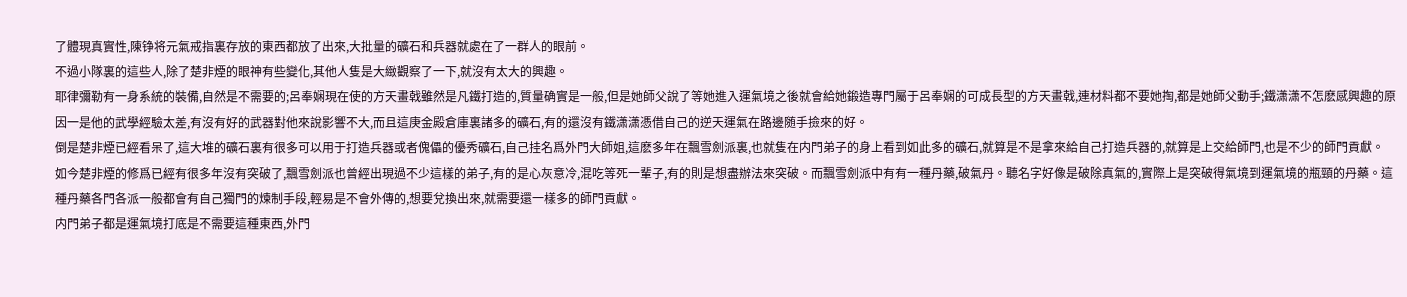了體現真實性,陳铮将元氣戒指裏存放的東西都放了出來,大批量的礦石和兵器就處在了一群人的眼前。
不過小隊裏的這些人,除了楚非煙的眼神有些變化,其他人隻是大緻觀察了一下,就沒有太大的興趣。
耶律彌勒有一身系統的裝備,自然是不需要的;呂奉娴現在使的方天畫戟雖然是凡鐵打造的,質量确實是一般,但是她師父說了等她進入運氣境之後就會給她鍛造專門屬于呂奉娴的可成長型的方天畫戟,連材料都不要她掏,都是她師父動手;鐵潇潇不怎麽感興趣的原因一是他的武學經驗太差,有沒有好的武器對他來說影響不大,而且這庚金殿倉庫裏諸多的礦石,有的還沒有鐵潇潇憑借自己的逆天運氣在路邊随手撿來的好。
倒是楚非煙已經看呆了,這大堆的礦石裏有很多可以用于打造兵器或者傀儡的優秀礦石,自己挂名爲外門大師姐,這麽多年在飄雪劍派裏,也就隻在内門弟子的身上看到如此多的礦石,就算是不是拿來給自己打造兵器的,就算是上交給師門,也是不少的師門貢獻。
如今楚非煙的修爲已經有很多年沒有突破了,飄雪劍派也曾經出現過不少這樣的弟子,有的是心灰意冷,混吃等死一輩子,有的則是想盡辦法來突破。而飄雪劍派中有有一種丹藥,破氣丹。聽名字好像是破除真氣的,實際上是突破得氣境到運氣境的瓶頸的丹藥。這種丹藥各門各派一般都會有自己獨門的煉制手段,輕易是不會外傳的,想要兌換出來,就需要還一樣多的師門貢獻。
内門弟子都是運氣境打底是不需要這種東西,外門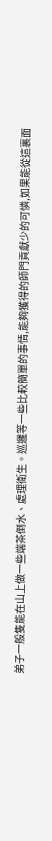弟子一般隻能在山上做一些端茶倒水、處理衛生。巡邏等一些比較簡單的事情,能夠獲得的師門貢獻少的可憐,如果能從這裏面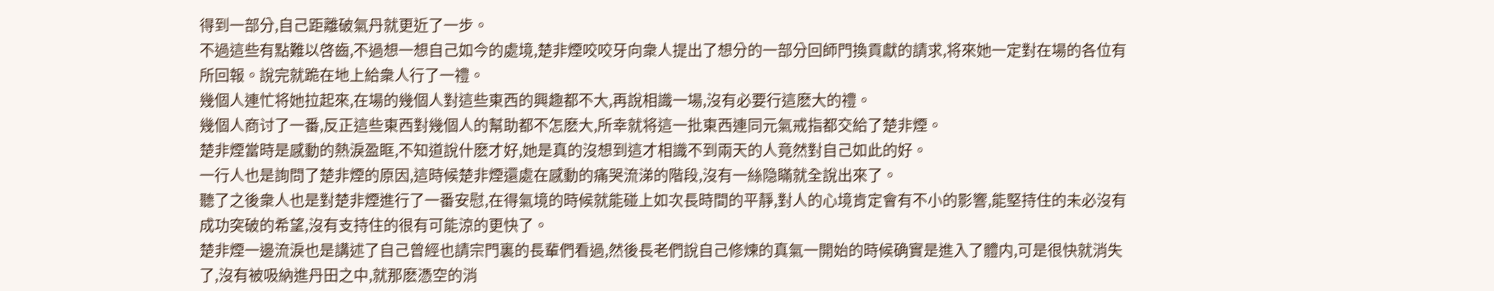得到一部分,自己距離破氣丹就更近了一步。
不過這些有點難以啓齒,不過想一想自己如今的處境,楚非煙咬咬牙向衆人提出了想分的一部分回師門換貢獻的請求,将來她一定對在場的各位有所回報。說完就跪在地上給衆人行了一禮。
幾個人連忙将她拉起來,在場的幾個人對這些東西的興趣都不大,再說相識一場,沒有必要行這麽大的禮。
幾個人商讨了一番,反正這些東西對幾個人的幫助都不怎麽大,所幸就将這一批東西連同元氣戒指都交給了楚非煙。
楚非煙當時是感動的熱淚盈眶,不知道說什麽才好,她是真的沒想到這才相識不到兩天的人竟然對自己如此的好。
一行人也是詢問了楚非煙的原因,這時候楚非煙還處在感動的痛哭流涕的階段,沒有一絲隐瞞就全說出來了。
聽了之後衆人也是對楚非煙進行了一番安慰,在得氣境的時候就能碰上如次長時間的平靜,對人的心境肯定會有不小的影響,能堅持住的未必沒有成功突破的希望,沒有支持住的很有可能涼的更快了。
楚非煙一邊流淚也是講述了自己曾經也請宗門裏的長輩們看過,然後長老們說自己修煉的真氣一開始的時候确實是進入了體内,可是很快就消失了,沒有被吸納進丹田之中,就那麽憑空的消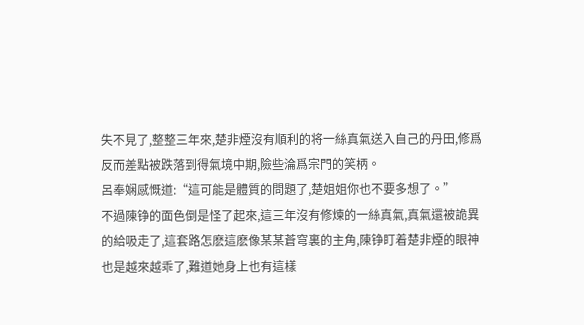失不見了,整整三年來,楚非煙沒有順利的将一絲真氣送入自己的丹田,修爲反而差點被跌落到得氣境中期,險些淪爲宗門的笑柄。
呂奉娴感慨道:“這可能是體質的問題了,楚姐姐你也不要多想了。”
不過陳铮的面色倒是怪了起來,這三年沒有修煉的一絲真氣,真氣還被詭異的給吸走了,這套路怎麽這麽像某某蒼穹裏的主角,陳铮盯着楚非煙的眼神也是越來越乖了,難道她身上也有這樣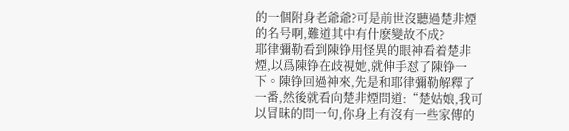的一個附身老爺爺?可是前世沒聽過楚非煙的名号啊,難道其中有什麽變故不成?
耶律彌勒看到陳铮用怪異的眼神看着楚非煙,以爲陳铮在歧視她,就伸手怼了陳铮一下。陳铮回過神來,先是和耶律彌勒解釋了一番,然後就看向楚非煙問道:“楚姑娘,我可以冒昧的問一句,你身上有沒有一些家傳的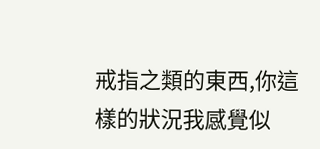戒指之類的東西,你這樣的狀況我感覺似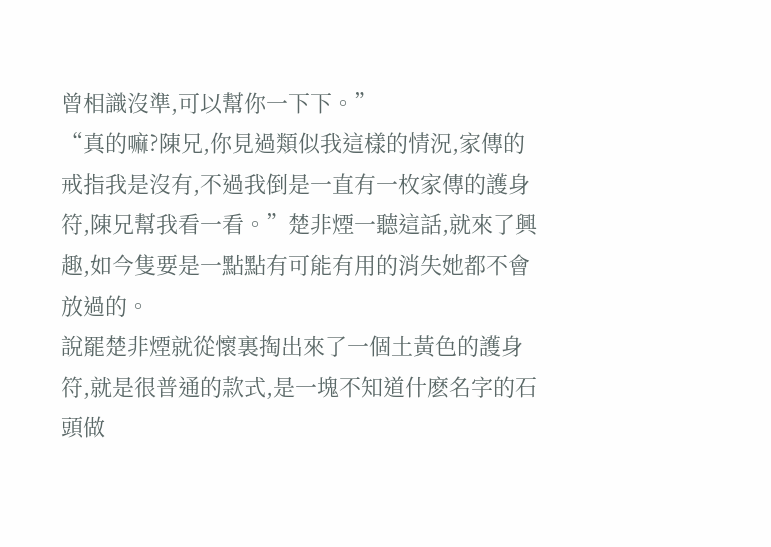曾相識沒準,可以幫你一下下。”
“真的嘛?陳兄,你見過類似我這樣的情況,家傳的戒指我是沒有,不過我倒是一直有一枚家傳的護身符,陳兄幫我看一看。”楚非煙一聽這話,就來了興趣,如今隻要是一點點有可能有用的消失她都不會放過的。
說罷楚非煙就從懷裏掏出來了一個土黃色的護身符,就是很普通的款式,是一塊不知道什麽名字的石頭做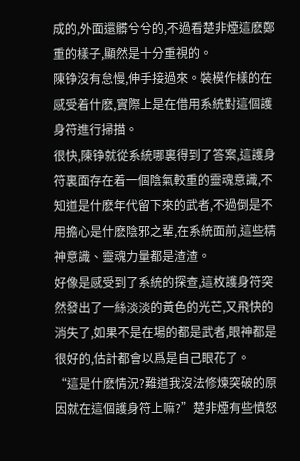成的,外面還髒兮兮的,不過看楚非煙這麽鄭重的樣子,顯然是十分重視的。
陳铮沒有怠慢,伸手接過來。裝模作樣的在感受着什麽,實際上是在借用系統對這個護身符進行掃描。
很快,陳铮就從系統哪裏得到了答案,這護身符裏面存在着一個陰氣較重的靈魂意識,不知道是什麽年代留下來的武者,不過倒是不用擔心是什麽陰邪之輩,在系統面前,這些精神意識、靈魂力量都是渣渣。
好像是感受到了系統的探查,這枚護身符突然發出了一絲淡淡的黃色的光芒,又飛快的消失了,如果不是在場的都是武者,眼神都是很好的,估計都會以爲是自己眼花了。
“這是什麽情況?難道我沒法修煉突破的原因就在這個護身符上嘛?”楚非煙有些憤怒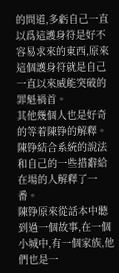的問道,多虧自己一直以爲這護身符是好不容易求來的東西,原來這個護身符就是自己一直以來威能突破的罪魁禍首。
其他幾個人也是好奇的等着陳铮的解釋。
陳铮結合系統的說法和自己的一些措辭給在場的人解釋了一番。
陳铮原來從話本中聽到過一個故事,在一個小城中,有一個家族,他們也是一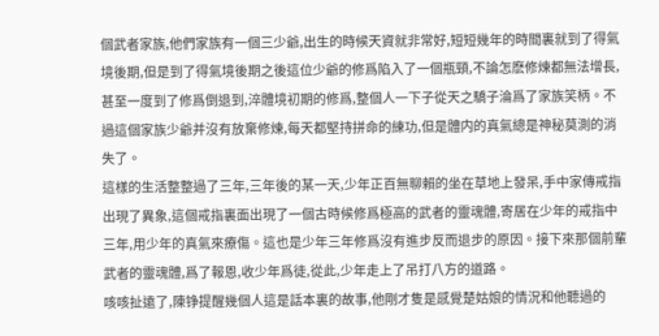個武者家族,他們家族有一個三少爺,出生的時候天資就非常好,短短幾年的時間裏就到了得氣境後期,但是到了得氣境後期之後這位少爺的修爲陷入了一個瓶頸,不論怎麽修煉都無法增長,甚至一度到了修爲倒退到,淬體境初期的修爲,整個人一下子從天之驕子淪爲了家族笑柄。不過這個家族少爺并沒有放棄修煉,每天都堅持拼命的練功,但是體内的真氣總是神秘莫測的消失了。
這樣的生活整整過了三年,三年後的某一天,少年正百無聊賴的坐在草地上發呆,手中家傳戒指出現了異象,這個戒指裏面出現了一個古時候修爲極高的武者的靈魂體,寄居在少年的戒指中三年,用少年的真氣來療傷。這也是少年三年修爲沒有進步反而退步的原因。接下來那個前輩武者的靈魂體,爲了報恩,收少年爲徒,從此,少年走上了吊打八方的道路。
咳咳扯遠了,陳铮提醒幾個人這是話本裏的故事,他剛才隻是感覺楚姑娘的情況和他聽過的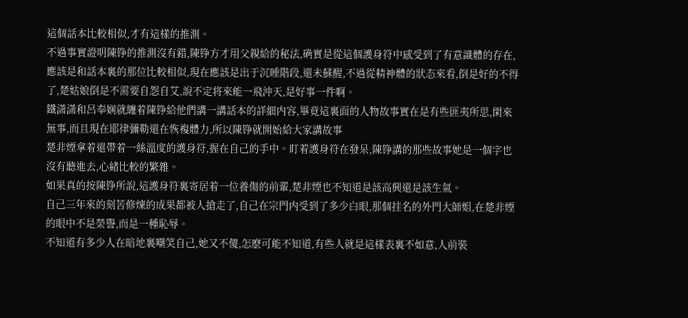這個話本比較相似,才有這樣的推測。
不過事實證明陳铮的推測沒有錯,陳铮方才用父親給的秘法,确實是從這個護身符中感受到了有意識體的存在,應該是和話本裏的那位比較相似,現在應該是出于沉睡階段,還未蘇醒,不過從精神體的狀态來看,倒是好的不得了,楚姑娘倒是不需要自怨自艾,說不定将來能一飛沖天,是好事一件啊。
鐵潇潇和呂奉娴就纏着陳铮給他們講一講話本的詳細内容,畢竟這裏面的人物故事實在是有些匪夷所思,閑來無事,而且現在耶律彌勒還在恢複體力,所以陳铮就開始給大家講故事
楚非煙拿着還帶着一絲溫度的護身符,握在自己的手中。盯着護身符在發呆,陳铮講的那些故事她是一個字也沒有聽進去,心緒比較的繁雜。
如果真的按陳铮所說,這護身符裏寄居着一位養傷的前輩,楚非煙也不知道是該高興還是該生氣。
自己三年來的刻苦修煉的成果都被人搶走了,自己在宗門内受到了多少白眼,那個挂名的外門大師姐,在楚非煙的眼中不是榮譽,而是一種恥辱。
不知道有多少人在暗地裏嘲笑自己,她又不傻,怎麽可能不知道,有些人就是這樣表裏不如意,人前裝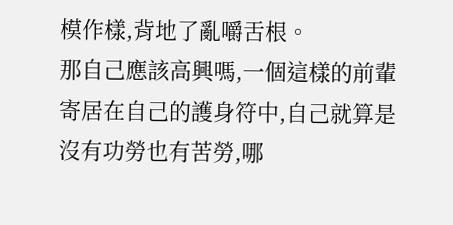模作樣,背地了亂嚼舌根。
那自己應該高興嗎,一個這樣的前輩寄居在自己的護身符中,自己就算是沒有功勞也有苦勞,哪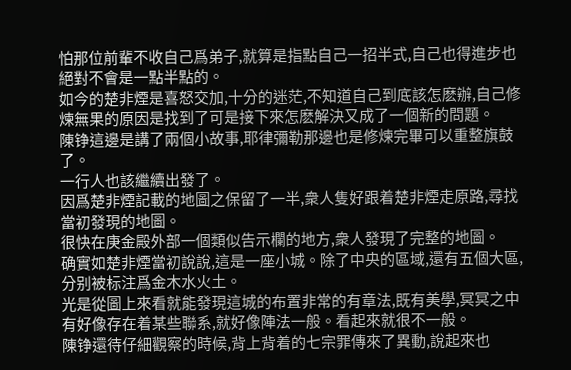怕那位前輩不收自己爲弟子,就算是指點自己一招半式,自己也得進步也絕對不會是一點半點的。
如今的楚非煙是喜怒交加,十分的迷茫,不知道自己到底該怎麽辦,自己修煉無果的原因是找到了可是接下來怎麽解決又成了一個新的問題。
陳铮這邊是講了兩個小故事,耶律彌勒那邊也是修煉完畢可以重整旗鼓了。
一行人也該繼續出發了。
因爲楚非煙記載的地圖之保留了一半,衆人隻好跟着楚非煙走原路,尋找當初發現的地圖。
很快在庚金殿外部一個類似告示欄的地方,衆人發現了完整的地圖。
确實如楚非煙當初說說,這是一座小城。除了中央的區域,還有五個大區,分别被标注爲金木水火土。
光是從圖上來看就能發現這城的布置非常的有章法,既有美學,冥冥之中有好像存在着某些聯系,就好像陣法一般。看起來就很不一般。
陳铮還待仔細觀察的時候,背上背着的七宗罪傳來了異動,說起來也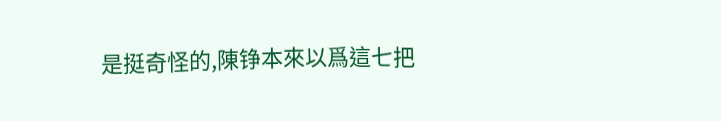是挺奇怪的,陳铮本來以爲這七把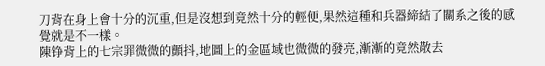刀背在身上會十分的沉重,但是沒想到竟然十分的輕便,果然這種和兵器締結了關系之後的感覺就是不一樣。
陳铮背上的七宗罪微微的顫抖,地圖上的金區域也微微的發亮,漸漸的竟然散去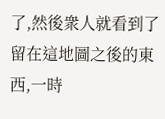了,然後衆人就看到了留在這地圖之後的東西,一時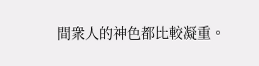間衆人的神色都比較凝重。